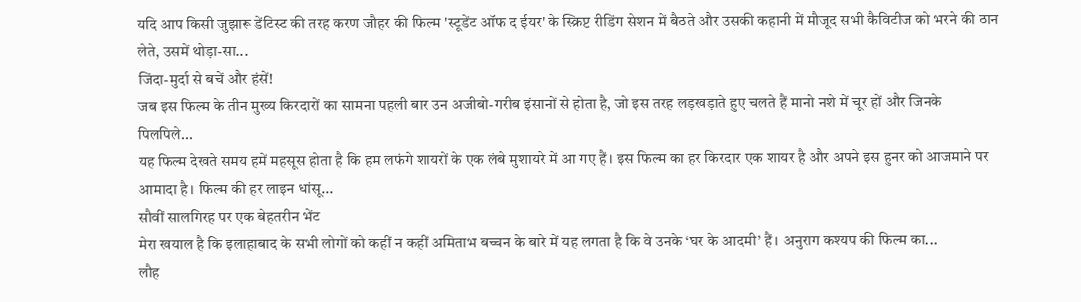यदि आप किसी जुझारू डेंटिस्ट की तरह करण जौहर की फिल्म 'स्टूडेंट ऑफ द ईयर' के स्क्रिप्ट रीडिंग सेशन में बैठते और उसकी कहानी में मौजूद सभी कैविटीज को भरने की ठान लेते, उसमें थोड़ा-सा...
जिंदा-मुर्दा से बचें और हंसें!
जब इस फिल्म के तीन मुख्य किरदारों का सामना पहली बार उन अजीबो-गरीब इंसानों से होता है, जो इस तरह लड़खड़ाते हुए चलते हैं मानो नशे में चूर हों और जिनके पिलपिले...
यह फिल्म देखते समय हमें महसूस होता है कि हम लफंगे शायरों के एक लंबे मुशायरे में आ गए हैं। इस फिल्म का हर किरदार एक शायर है और अपने इस हुनर को आजमाने पर आमादा है। फिल्म की हर लाइन धांसू...
सौवीं सालगिरह पर एक बेहतरीन भेंट
मेरा खयाल है कि इलाहाबाद के सभी लोगों को कहीं न कहीं अमिताभ बच्चन के बारे में यह लगता है कि वे उनके ‘घर के आदमी’ हैं। अनुराग कश्यप की फिल्म का...
लौह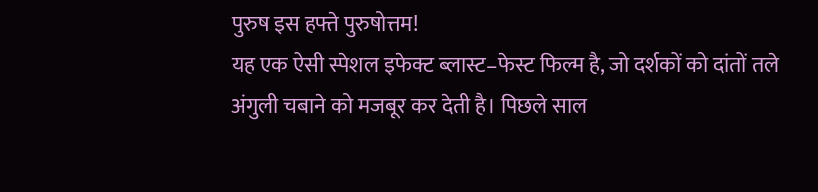पुरुष इस हफ्ते पुरुषोत्तम!
यह एक ऐसी स्पेशल इफेक्ट ब्लास्ट–फेस्ट फिल्म है, जो दर्शकों को दांतों तले अंगुली चबाने को मजबूर कर देती है। पिछले साल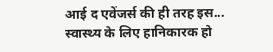आई द एवेंजर्स की ही तरह इस...
स्वास्थ्य के लिए हानिकारक हो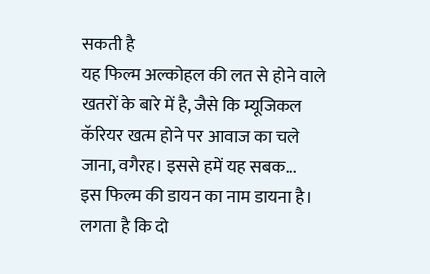सकती है
यह फिल्म अल्कोहल की लत से होने वाले खतरों के बारे में है, जैसे कि म्यूजिकल कॅरियर खत्म होने पर आवाज का चले जाना, वगैरह। इससे हमें यह सबक...
इस फिल्म की डायन का नाम डायना है। लगता है कि दो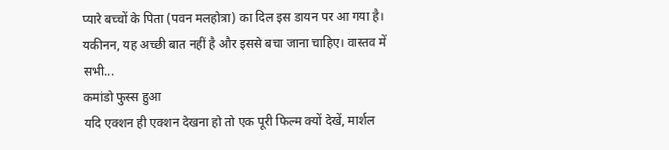प्यारे बच्चों के पिता (पवन मलहोत्रा) का दिल इस डायन पर आ गया है। यकीनन, यह अच्छी बात नहीं है और इससे बचा जाना चाहिए। वास्तव में सभी...
कमांडो फुस्स हुआ
यदि एक्शन ही एक्शन देखना हो तो एक पूरी फिल्म क्यों देखें, मार्शल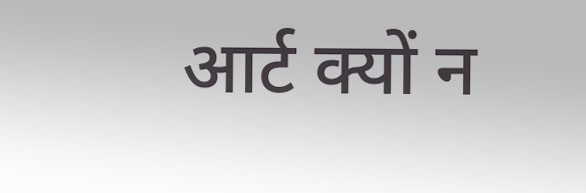आर्ट क्यों न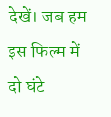देखें। जब हम इस फिल्म में दो घंटे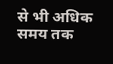से भी अधिक समय तक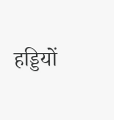हड्डियों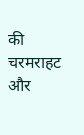की चरमराहट और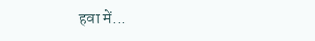हवा में...